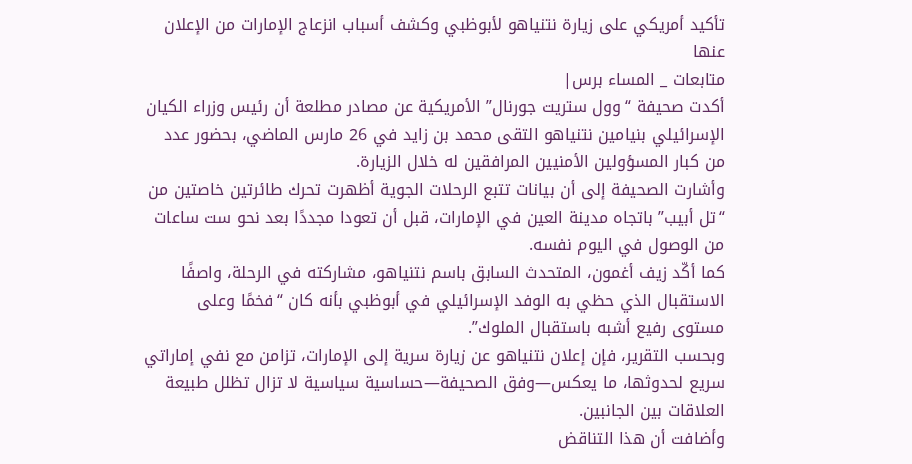تأكيد أمريكي على زيارة نتنياهو لأبوظبي وكشف أسباب انزعاج الإمارات من الإعلان عنها
متابعات _ المساء برس|
أكدت صحيفة “وول ستريت جورنال” الأمريكية عن مصادر مطلعة أن رئيس وزراء الكيان الإسرائيلي بنيامين نتنياهو التقى محمد بن زايد في 26 مارس الماضي، بحضور عدد من كبار المسؤولين الأمنيين المرافقين له خلال الزيارة.
وأشارت الصحيفة إلى أن بيانات تتبع الرحلات الجوية أظهرت تحرك طائرتين خاصتين من “تل أبيب” باتجاه مدينة العين في الإمارات، قبل أن تعودا مجددًا بعد نحو ست ساعات من الوصول في اليوم نفسه.
كما أكّد زيف أغمون، المتحدث السابق باسم نتنياهو، مشاركته في الرحلة، واصفًا الاستقبال الذي حظي به الوفد الإسرائيلي في أبوظبي بأنه كان “فخمًا وعلى مستوى رفيع أشبه باستقبال الملوك”.
وبحسب التقرير، فإن إعلان نتنياهو عن زيارة سرية إلى الإمارات، تزامن مع نفي إماراتي سريع لحدوثها، ما يعكس—وفق الصحيفة—حساسية سياسية لا تزال تظلل طبيعة العلاقات بين الجانبين.
وأضافت أن هذا التناقض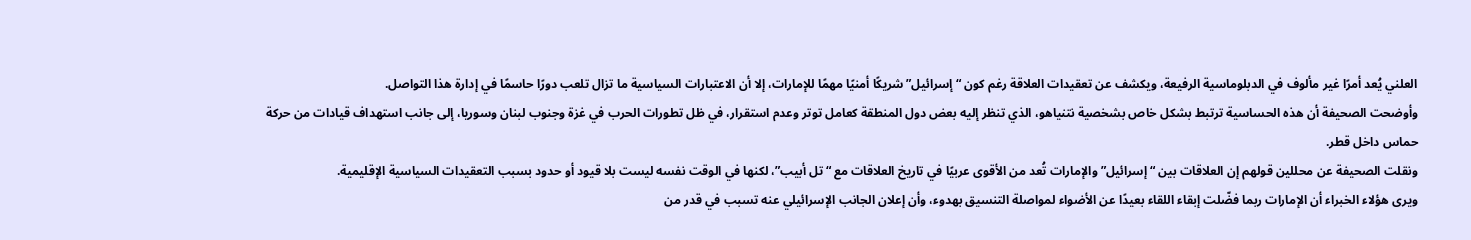العلني يُعد أمرًا غير مألوف في الدبلوماسية الرفيعة، ويكشف عن تعقيدات العلاقة رغم كون “إسرائيل” شريكًا أمنيًا مهمًا للإمارات، إلا أن الاعتبارات السياسية ما تزال تلعب دورًا حاسمًا في إدارة هذا التواصل.
وأوضحت الصحيفة أن هذه الحساسية ترتبط بشكل خاص بشخصية نتنياهو، الذي تنظر إليه بعض دول المنطقة كعامل توتر وعدم استقرار، في ظل تطورات الحرب في غزة وجنوب لبنان وسوريا، إلى جانب استهداف قيادات من حركة حماس داخل قطر.
ونقلت الصحيفة عن محللين قولهم إن العلاقات بين “إسرائيل” والإمارات تُعد من الأقوى عربيًا في تاريخ العلاقات مع “تل أبيب”، لكنها في الوقت نفسه ليست بلا قيود أو حدود بسبب التعقيدات السياسية الإقليمية.
ويرى هؤلاء الخبراء أن الإمارات ربما فضّلت إبقاء اللقاء بعيدًا عن الأضواء لمواصلة التنسيق بهدوء، وأن إعلان الجانب الإسرائيلي عنه تسبب في قدر من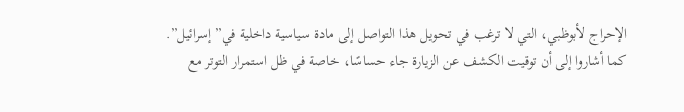الإحراج لأبوظبي، التي لا ترغب في تحويل هذا التواصل إلى مادة سياسية داخلية في” إسرائيل”.
كما أشاروا إلى أن توقيت الكشف عن الزيارة جاء حساسًا، خاصة في ظل استمرار التوتر مع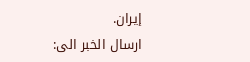إيران.
ارسال الخبر الى: